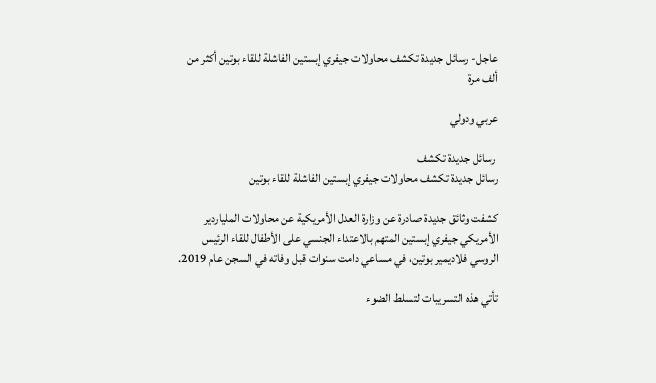عاجل- رسائل جديدة تكشف محاولات جيفري إبستين الفاشلة للقاء بوتين أكثر من ألف مرة

عربي ودولي

 رسائل جديدة تكشف
رسائل جديدة تكشف محاولات جيفري إبستين الفاشلة للقاء بوتين

كشفت وثائق جديدة صادرة عن وزارة العدل الأمريكية عن محاولات الملياردير الأمريكي جيفري إبستين المتهم بالاعتداء الجنسي على الأطفال للقاء الرئيس الروسي فلاديمير بوتين، في مساعي دامت سنوات قبل وفاته في السجن عام 2019.

تأتي هذه التسريبات لتسلط الضوء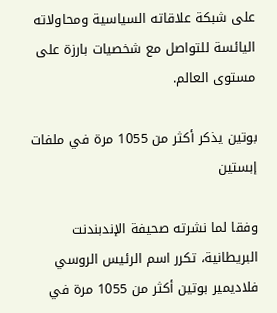على شبكة علاقاته السياسية ومحاولاته اليائسة للتواصل مع شخصيات بارزة على مستوى العالم.

بوتين يذكر أكثر من 1055 مرة في ملفات إبستين

وفقا لما نشرته صحيفة الإندبندنت البريطانية، تكرر اسم الرئيس الروسي فلاديمير بوتين أكثر من 1055 مرة في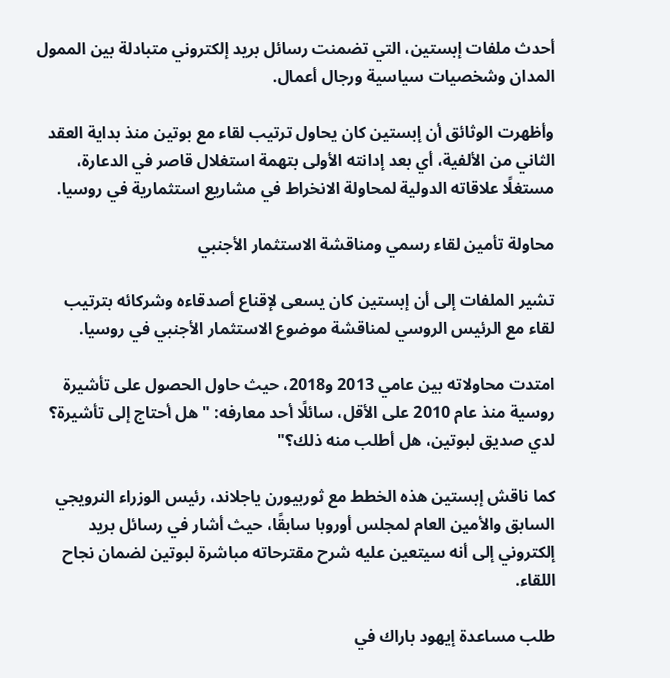أحدث ملفات إبستين، التي تضمنت رسائل بريد إلكتروني متبادلة بين الممول المدان وشخصيات سياسية ورجال أعمال.

وأظهرت الوثائق أن إبستين كان يحاول ترتيب لقاء مع بوتين منذ بداية العقد الثاني من الألفية، أي بعد إدانته الأولى بتهمة استغلال قاصر في الدعارة، مستغلًا علاقاته الدولية لمحاولة الانخراط في مشاريع استثمارية في روسيا.

محاولة تأمين لقاء رسمي ومناقشة الاستثمار الأجنبي

تشير الملفات إلى أن إبستين كان يسعى لإقناع أصدقاءه وشركائه بترتيب لقاء مع الرئيس الروسي لمناقشة موضوع الاستثمار الأجنبي في روسيا.

امتدت محاولاته بين عامي 2013 و2018، حيث حاول الحصول على تأشيرة روسية منذ عام 2010 على الأقل، سائلًا أحد معارفه: "هل أحتاج إلى تأشيرة؟ لدي صديق لبوتين، هل أطلب منه ذلك؟"

كما ناقش إبستين هذه الخطط مع ثوربيورن ياجلاند، رئيس الوزراء النرويجي السابق والأمين العام لمجلس أوروبا سابقًا، حيث أشار في رسائل بريد إلكتروني إلى أنه سيتعين عليه شرح مقترحاته مباشرة لبوتين لضمان نجاح اللقاء.

طلب مساعدة إيهود باراك في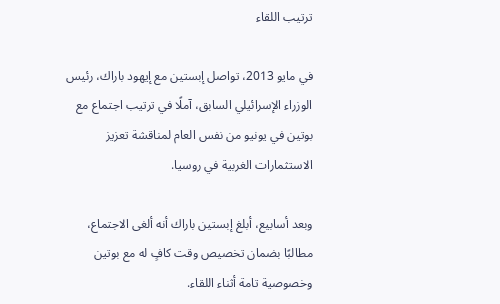ترتيب اللقاء

في مايو 2013، تواصل إبستين مع إيهود باراك، رئيس الوزراء الإسرائيلي السابق، آملًا في ترتيب اجتماع مع بوتين في يونيو من نفس العام لمناقشة تعزيز الاستثمارات الغربية في روسيا.

وبعد أسابيع، أبلغ إبستين باراك أنه ألغى الاجتماع، مطالبًا بضمان تخصيص وقت كافٍ له مع بوتين وخصوصية تامة أثناء اللقاء.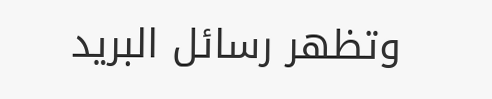وتظهر رسائل البريد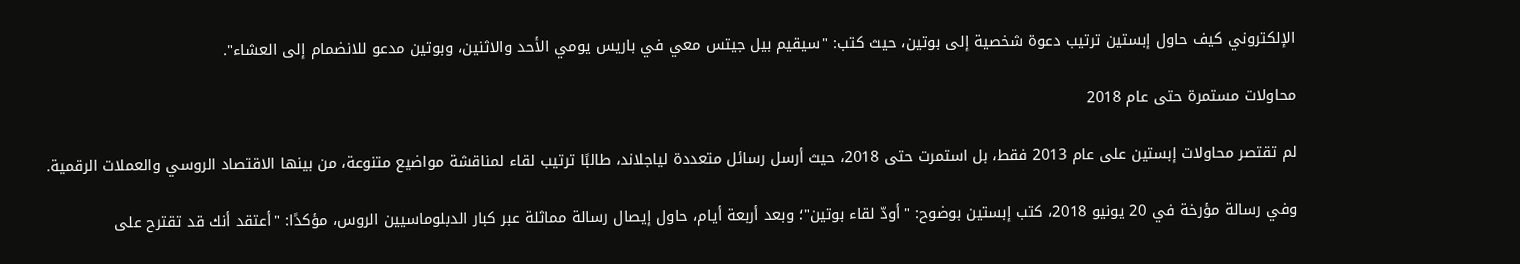الإلكتروني كيف حاول إبستين ترتيب دعوة شخصية إلى بوتين، حيث كتب: "سيقيم بيل جيتس معي في باريس يومي الأحد والاثنين، وبوتين مدعو للانضمام إلى العشاء".

محاولات مستمرة حتى عام 2018

لم تقتصر محاولات إبستين على عام 2013 فقط، بل استمرت حتى 2018، حيث أرسل رسائل متعددة لياجلاند، طالبًا ترتيب لقاء لمناقشة مواضيع متنوعة، من بينها الاقتصاد الروسي والعملات الرقمية.

وفي رسالة مؤرخة في 20 يونيو 2018، كتب إبستين بوضوح: "أودّ لقاء بوتين"؛ وبعد أربعة أيام، حاول إيصال رسالة مماثلة عبر كبار الدبلوماسيين الروس، مؤكدًا: "أعتقد أنك قد تقترح على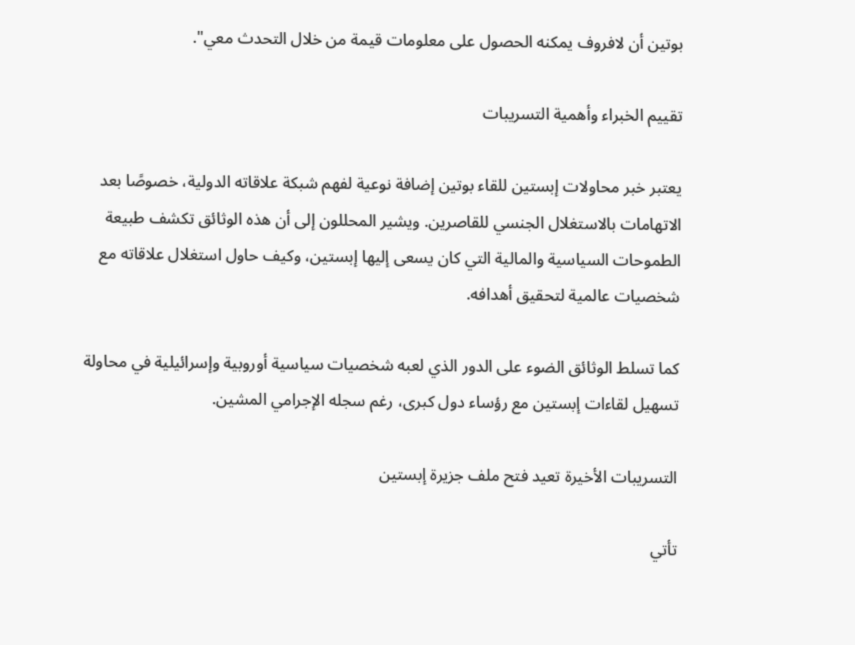بوتين أن لافروف يمكنه الحصول على معلومات قيمة من خلال التحدث معي".

تقييم الخبراء وأهمية التسريبات

يعتبر خبر محاولات إبستين للقاء بوتين إضافة نوعية لفهم شبكة علاقاته الدولية، خصوصًا بعد الاتهامات بالاستغلال الجنسي للقاصرين. ويشير المحللون إلى أن هذه الوثائق تكشف طبيعة الطموحات السياسية والمالية التي كان يسعى إليها إبستين، وكيف حاول استغلال علاقاته مع شخصيات عالمية لتحقيق أهدافه.

كما تسلط الوثائق الضوء على الدور الذي لعبه شخصيات سياسية أوروبية وإسرائيلية في محاولة تسهيل لقاءات إبستين مع رؤساء دول كبرى، رغم سجله الإجرامي المشين.

التسريبات الأخيرة تعيد فتح ملف جزيرة إبستين

تأتي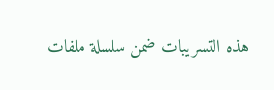هذه التسريبات ضمن سلسلة ملفات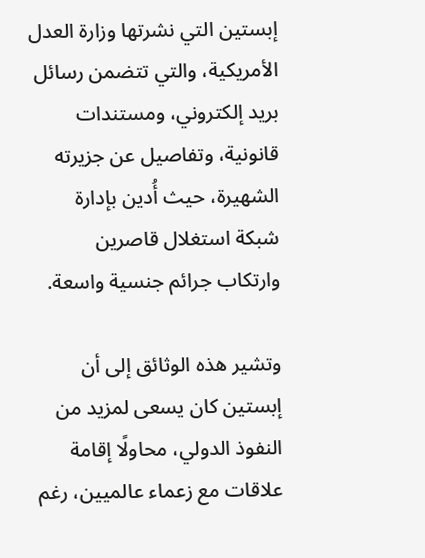إبستين التي نشرتها وزارة العدل الأمريكية، والتي تتضمن رسائل بريد إلكتروني، ومستندات قانونية، وتفاصيل عن جزيرته الشهيرة، حيث أُدين بإدارة شبكة استغلال قاصرين وارتكاب جرائم جنسية واسعة.

وتشير هذه الوثائق إلى أن إبستين كان يسعى لمزيد من النفوذ الدولي، محاولًا إقامة علاقات مع زعماء عالميين، رغم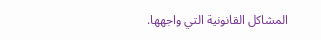المشاكل القانونية التي واجهها.